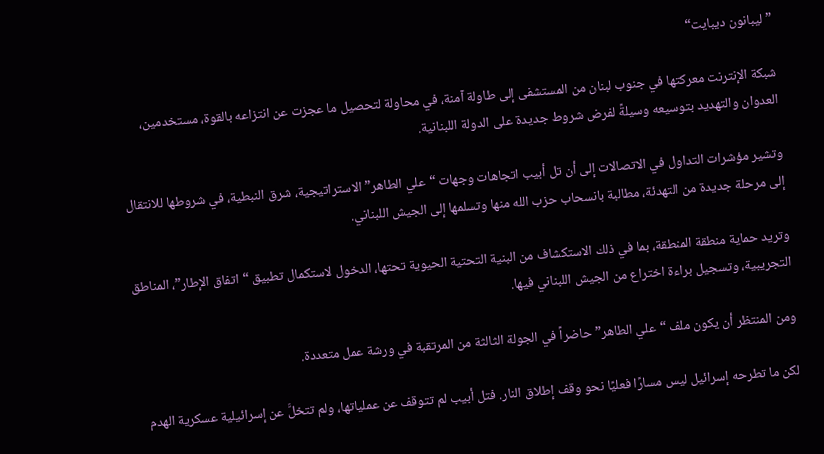”ليبانون ديبايت“

شبكة الإنترنت معركتها في جنوب لبنان من المستشفى إلى طاولة آمنة، في محاولة لتحصيل ما عجزت عن انتزاعه بالقوة، مستخدمين، العدوان والتهديد بتوسيعه وسيلةً لفرض شروط جديدة على الدولة اللبنانية.

وتشير مؤشرات التداول في الاتصالات إلى أن تل أبيب اتجاهات وجهات “علي الطاهر” الاستراتيجية، شرق النبطية، في شروطها للانتقال إلى مرحلة جديدة من التهدئة، مطالبة بانسحاب حزب الله منها وتسلمها إلى الجيش اللبناني.

وتريد حماية منطقة المنطقة، بما في ذلك الاستكشاف من البنية التحتية الحيوية تحتها، الدخول لاستكمال تطبيق “اتفاق الإطار”، المناطق التجريبية، وتسجيل براءة اختراع من الجيش اللبناني فيها.

ومن المنتظر أن يكون ملف “علي الطاهر” حاضراً في الجولة الثالثة من المرتقبة في ورشة عمل متعددة.

لكن ما تطرحه إسرائيل ليس مسارًا فعليًا نحو وقف إطلاق النار. فتل أبيب لم تتوقف عن عملياتها، ولم تتخلَّ عن إسرائيلية عسكرية الهدم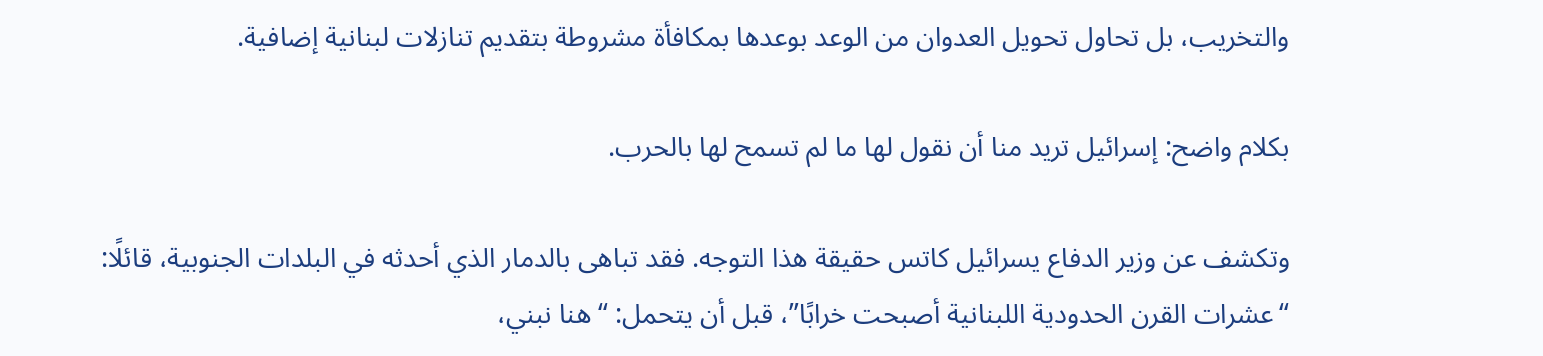والتخريب، بل تحاول تحويل العدوان من الوعد بوعدها بمكافأة مشروطة بتقديم تنازلات لبنانية إضافية.

بكلام واضح: إسرائيل تريد منا أن نقول لها ما لم تسمح لها بالحرب.

وتكشف عن وزير الدفاع يسرائيل كاتس حقيقة هذا التوجه. فقد تباهى بالدمار الذي أحدثه في البلدات الجنوبية، قائلًا: “عشرات القرن الحدودية اللبنانية أصبحت خرابًا”، قبل أن يتحمل: “هنا نبني،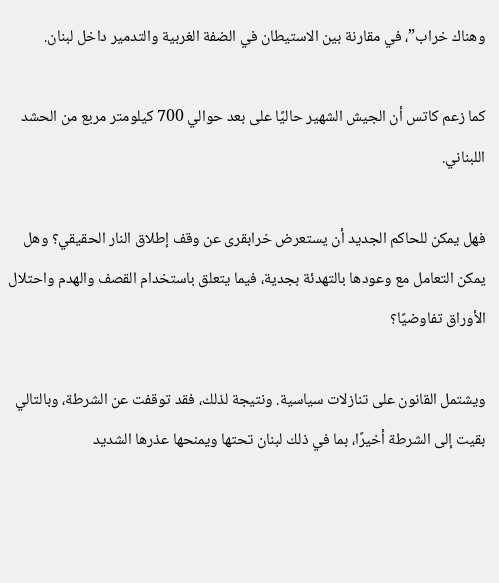وهناك خراب”، في مقارنة بين الاستيطان في الضفة الغربية والتدمير داخل لبنان.

كما زعم كاتس أن الجيش الشهير حاليًا على بعد حوالي 700 كيلومتر مربع من الحشد اللبناني.

فهل يمكن للحاكم الجديد أن يستعرض خرابقرى عن وقف إطلاق النار الحقيقي؟ وهل يمكن التعامل مع وعودها بالتهدئة بجدية، فيما يتعلق باستخدام القصف والهدم واحتلال الأوراق تفاوضيًا؟

ويشتمل القانون على تنازلات سياسية. ونتيجة لذلك، فقد توقفت عن الشرطة، وبالتالي بقيت إلى الشرطة أخيرًا، بما في ذلك لبنان تحتها ويمنحها عذرها الشديد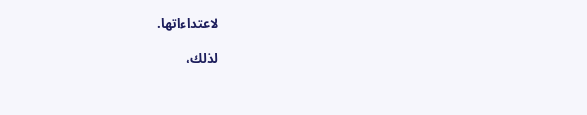لاعتداءاتها.

لذلك،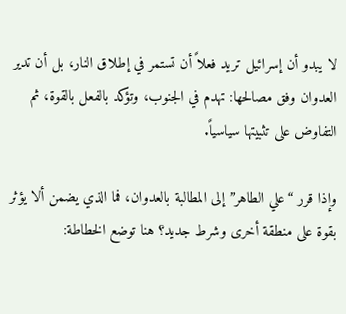لا يبدو أن إسرائيل تريد فعلاً أن تستمر في إطلاق النار، بل أن تدير العدوان وفق مصالحها: تهدم في الجنوب، وتؤكد بالفعل بالقوة، ثم التفاوض على تثبيتها سياسياً.

وإذا قرر “علي الطاهر” إلى المطالبة بالعدوان، فما الذي يضمن ألا يؤثر بقوة على منطقة أخرى وشرط جديد؟ هنا توضع الخطاطة: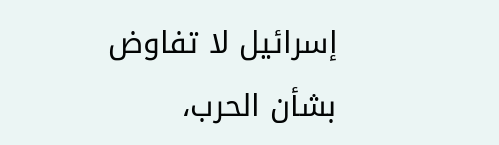إسرائيل لا تفاوض بشأن الحرب،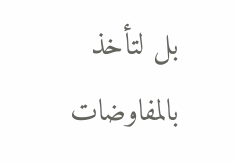بل لتأخذ بالمفاوضات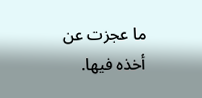ما عجزت عن أخذه فيها.